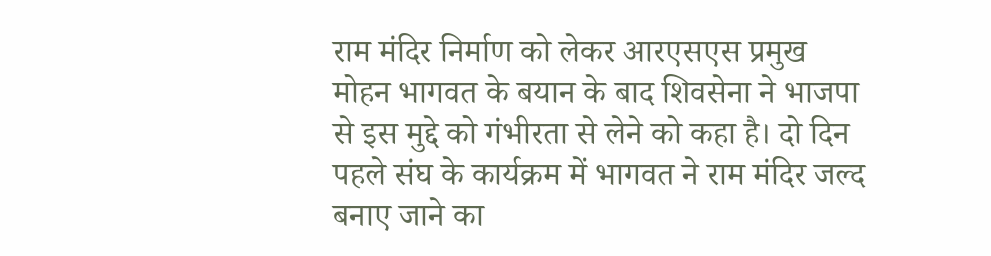राम मंदिर निर्माण को लेकर आरएसएस प्रमुख मोहन भागवत के बयान के बाद शिवसेना ने भाजपा से इस मुद्दे को गंभीरता से लेने को कहा है। दो दिन पहले संघ के कार्यक्रम में भागवत ने राम मंदिर जल्द बनाए जाने का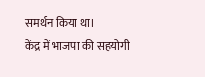समर्थन किया था।
केंद्र में भाजपा की सहयोगी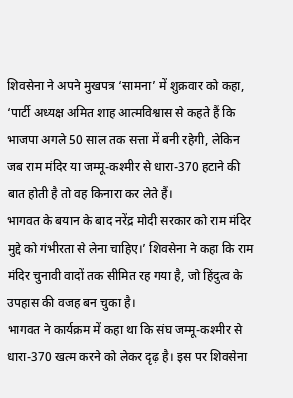शिवसेना ने अपने मुखपत्र ‘सामना’ में शुक्रवार को कहा, ‘पार्टी अध्यक्ष अमित शाह आत्मविश्वास से कहते हैं कि भाजपा अगले 50 साल तक सत्ता में बनी रहेगी, लेकिन जब राम मंदिर या जम्मू-कश्मीर से धारा-370 हटाने की बात होती है तो वह किनारा कर लेते हैं।
भागवत के बयान के बाद नरेंद्र मोदी सरकार को राम मंदिर मुद्दे को गंभीरता से लेना चाहिए।’ शिवसेना ने कहा कि राम मंदिर चुनावी वादों तक सीमित रह गया है, जो हिंदुत्व के उपहास की वजह बन चुका है।
भागवत ने कार्यक्रम में कहा था कि संघ जम्मू-कश्मीर से धारा-370 खत्म करने को लेकर दृढ़ है। इस पर शिवसेना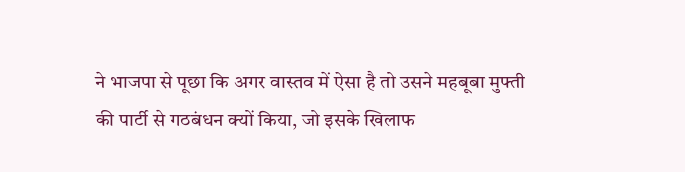ने भाजपा से पूछा कि अगर वास्तव में ऐसा है तो उसने महबूबा मुफ्ती की पार्टी से गठबंधन क्यों किया, जो इसके खिलाफ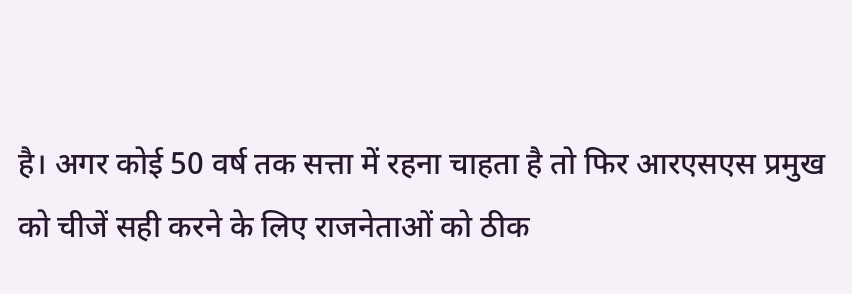है। अगर कोई 50 वर्ष तक सत्ता में रहना चाहता है तो फिर आरएसएस प्रमुख को चीजें सही करने के लिए राजनेताओं को ठीक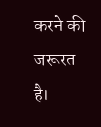करने की जरूरत है।